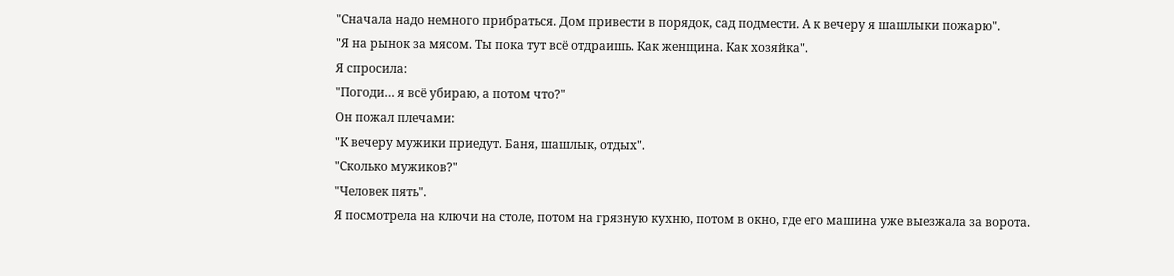"Сначала надо немного прибраться. Дом привести в порядок, сад подмести. А к вечеру я шашлыки пожарю".
"Я на рынок за мясом. Ты пока тут всё отдраишь. Как женщина. Как хозяйка".
Я спросила:
"Погоди… я всё убираю, а потом что?"
Он пожал плечами:
"К вечеру мужики приедут. Баня, шашлык, отдых".
"Сколько мужиков?"
"Человек пять".
Я посмотрела на ключи на столе, потом на грязную кухню, потом в окно, где его машина уже выезжала за ворота.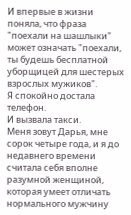И впервые в жизни поняла, что фраза "поехали на шашлыки" может означать "поехали, ты будешь бесплатной уборщицей для шестерых взрослых мужиков".
Я спокойно достала телефон.
И вызвала такси.
Меня зовут Дарья, мне сорок четыре года, и я до недавнего времени считала себя вполне разумной женщиной, которая умеет отличать нормального мужчину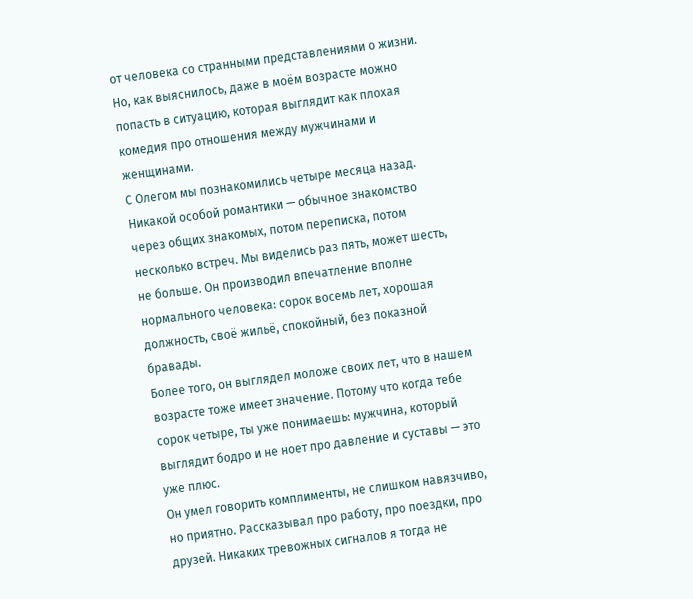от человека со странными представлениями о жизни. Но, как выяснилось, даже в моём возрасте можно попасть в ситуацию, которая выглядит как плохая комедия про отношения между мужчинами и женщинами.
С Олегом мы познакомились четыре месяца назад. Никакой особой романтики — обычное знакомство через общих знакомых, потом переписка, потом несколько встреч. Мы виделись раз пять, может шесть, не больше. Он производил впечатление вполне нормального человека: сорок восемь лет, хорошая должность, своё жильё, спокойный, без показной бравады.
Более того, он выглядел моложе своих лет, что в нашем возрасте тоже имеет значение. Потому что когда тебе сорок четыре, ты уже понимаешь: мужчина, который выглядит бодро и не ноет про давление и суставы — это уже плюс.
Он умел говорить комплименты, не слишком навязчиво, но приятно. Рассказывал про работу, про поездки, про друзей. Никаких тревожных сигналов я тогда не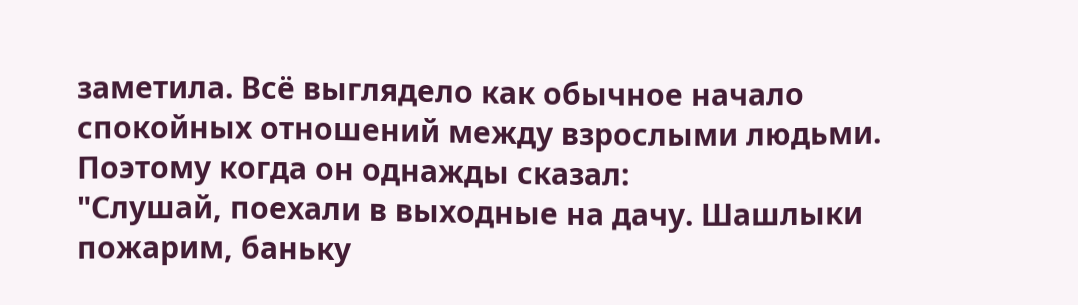заметила. Всё выглядело как обычное начало спокойных отношений между взрослыми людьми.
Поэтому когда он однажды сказал:
"Слушай, поехали в выходные на дачу. Шашлыки пожарим, баньку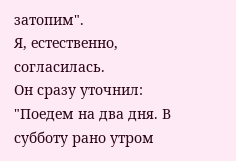затопим".
Я, естественно, согласилась.
Он сразу уточнил:
"Поедем на два дня. В субботу рано утром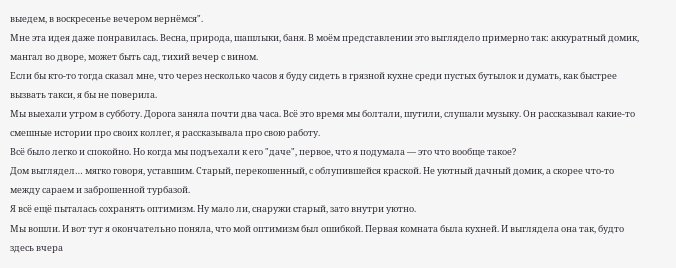выедем, в воскресенье вечером вернёмся".
Мне эта идея даже понравилась. Весна, природа, шашлыки, баня. В моём представлении это выглядело примерно так: аккуратный домик, мангал во дворе, может быть сад, тихий вечер с вином.
Если бы кто-то тогда сказал мне, что через несколько часов я буду сидеть в грязной кухне среди пустых бутылок и думать, как быстрее вызвать такси, я бы не поверила.
Мы выехали утром в субботу. Дорога заняла почти два часа. Всё это время мы болтали, шутили, слушали музыку. Он рассказывал какие-то смешные истории про своих коллег, я рассказывала про свою работу.
Всё было легко и спокойно. Но когда мы подъехали к его "даче", первое, что я подумала — это что вообще такое?
Дом выглядел… мягко говоря, уставшим. Старый, перекошенный, с облупившейся краской. Не уютный дачный домик, а скорее что-то между сараем и заброшенной турбазой.
Я всё ещё пыталась сохранять оптимизм. Ну мало ли, снаружи старый, зато внутри уютно.
Мы вошли. И вот тут я окончательно поняла, что мой оптимизм был ошибкой. Первая комната была кухней. И выглядела она так, будто здесь вчера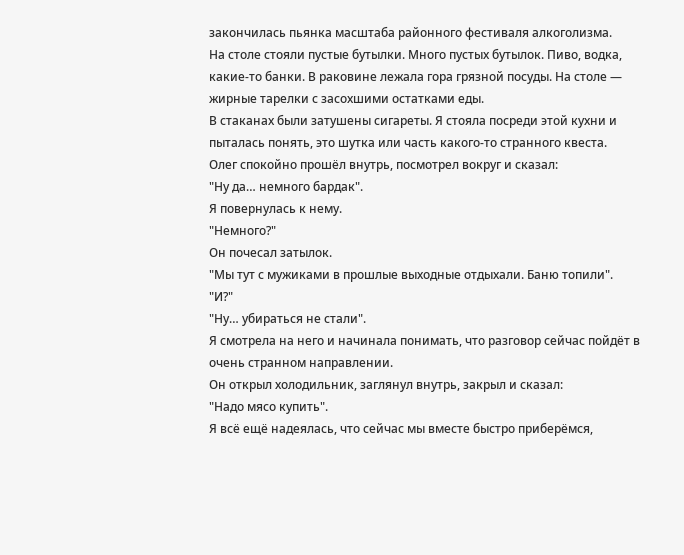закончилась пьянка масштаба районного фестиваля алкоголизма.
На столе стояли пустые бутылки. Много пустых бутылок. Пиво, водка, какие-то банки. В раковине лежала гора грязной посуды. На столе — жирные тарелки с засохшими остатками еды.
В стаканах были затушены сигареты. Я стояла посреди этой кухни и пыталась понять, это шутка или часть какого-то странного квеста.
Олег спокойно прошёл внутрь, посмотрел вокруг и сказал:
"Ну да… немного бардак".
Я повернулась к нему.
"Немного?"
Он почесал затылок.
"Мы тут с мужиками в прошлые выходные отдыхали. Баню топили".
"И?"
"Ну… убираться не стали".
Я смотрела на него и начинала понимать, что разговор сейчас пойдёт в очень странном направлении.
Он открыл холодильник, заглянул внутрь, закрыл и сказал:
"Надо мясо купить".
Я всё ещё надеялась, что сейчас мы вместе быстро приберёмся,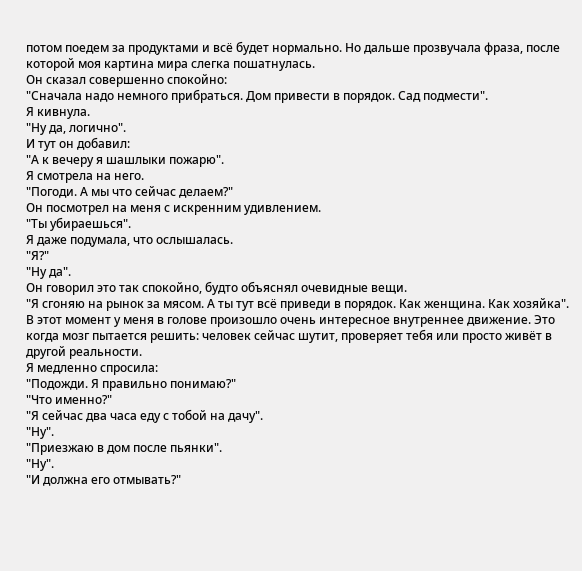потом поедем за продуктами и всё будет нормально. Но дальше прозвучала фраза, после которой моя картина мира слегка пошатнулась.
Он сказал совершенно спокойно:
"Сначала надо немного прибраться. Дом привести в порядок. Сад подмести".
Я кивнула.
"Ну да, логично".
И тут он добавил:
"А к вечеру я шашлыки пожарю".
Я смотрела на него.
"Погоди. А мы что сейчас делаем?"
Он посмотрел на меня с искренним удивлением.
"Ты убираешься".
Я даже подумала, что ослышалась.
"Я?"
"Ну да".
Он говорил это так спокойно, будто объяснял очевидные вещи.
"Я сгоняю на рынок за мясом. А ты тут всё приведи в порядок. Как женщина. Как хозяйка".
В этот момент у меня в голове произошло очень интересное внутреннее движение. Это когда мозг пытается решить: человек сейчас шутит, проверяет тебя или просто живёт в другой реальности.
Я медленно спросила:
"Подожди. Я правильно понимаю?"
"Что именно?"
"Я сейчас два часа еду с тобой на дачу".
"Ну".
"Приезжаю в дом после пьянки".
"Ну".
"И должна его отмывать?"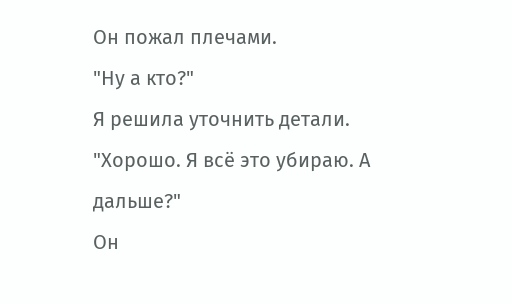Он пожал плечами.
"Ну а кто?"
Я решила уточнить детали.
"Хорошо. Я всё это убираю. А дальше?"
Он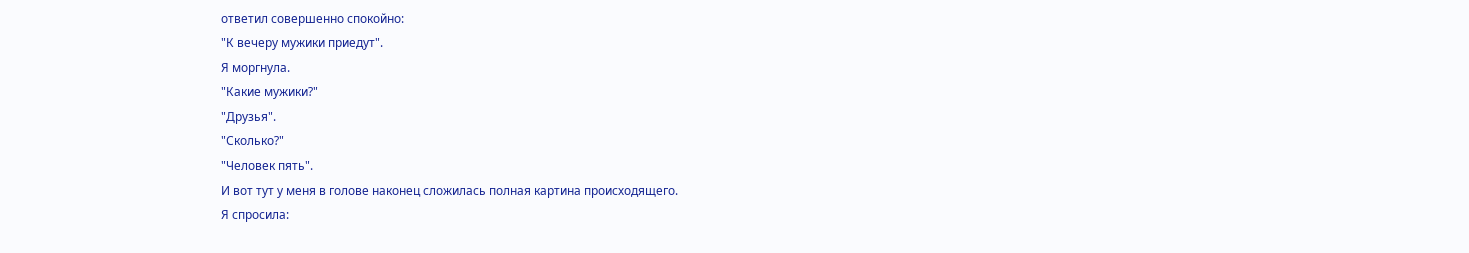ответил совершенно спокойно:
"К вечеру мужики приедут".
Я моргнула.
"Какие мужики?"
"Друзья".
"Сколько?"
"Человек пять".
И вот тут у меня в голове наконец сложилась полная картина происходящего.
Я спросила: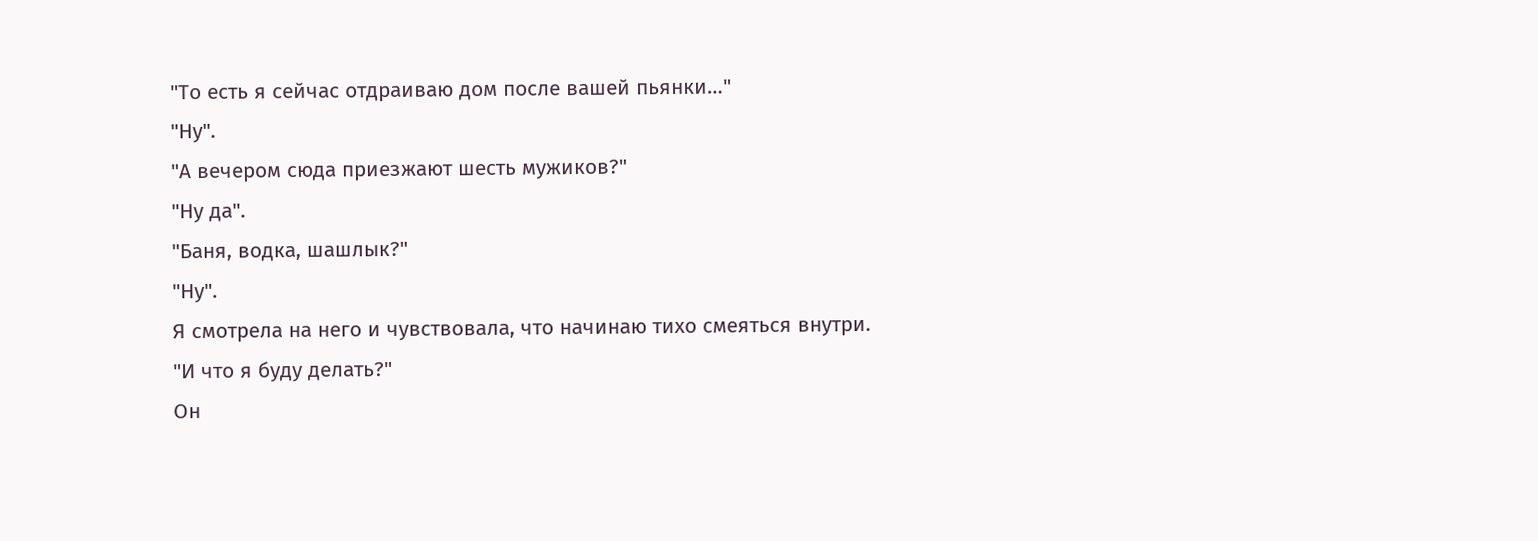"То есть я сейчас отдраиваю дом после вашей пьянки…"
"Ну".
"А вечером сюда приезжают шесть мужиков?"
"Ну да".
"Баня, водка, шашлык?"
"Ну".
Я смотрела на него и чувствовала, что начинаю тихо смеяться внутри.
"И что я буду делать?"
Он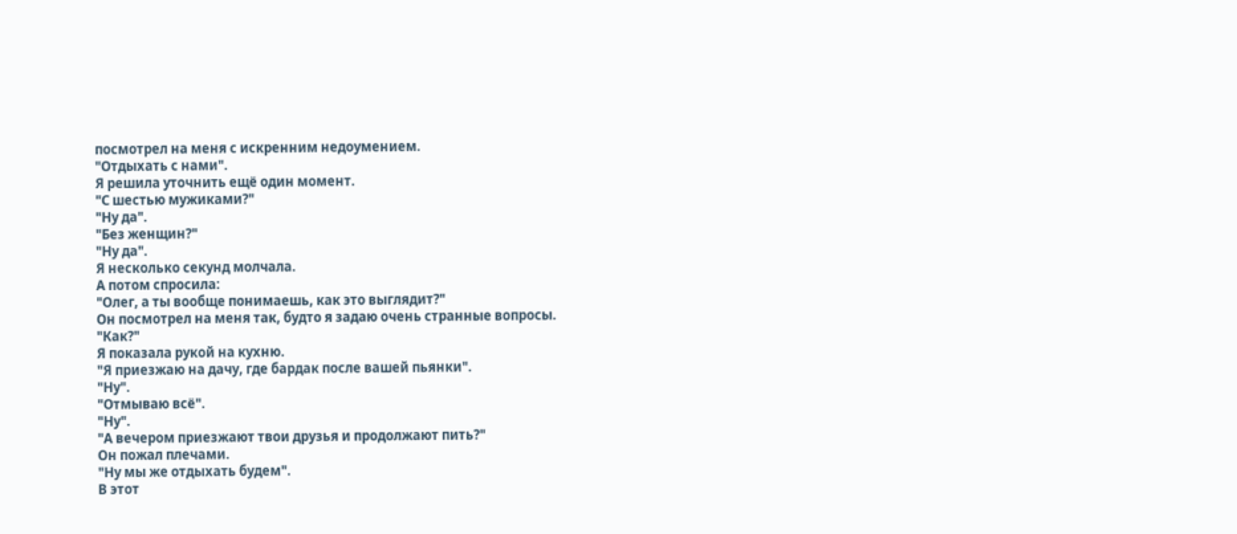посмотрел на меня с искренним недоумением.
"Отдыхать с нами".
Я решила уточнить ещё один момент.
"С шестью мужиками?"
"Ну да".
"Без женщин?"
"Ну да".
Я несколько секунд молчала.
А потом спросила:
"Олег, а ты вообще понимаешь, как это выглядит?"
Он посмотрел на меня так, будто я задаю очень странные вопросы.
"Как?"
Я показала рукой на кухню.
"Я приезжаю на дачу, где бардак после вашей пьянки".
"Ну".
"Отмываю всё".
"Ну".
"А вечером приезжают твои друзья и продолжают пить?"
Он пожал плечами.
"Ну мы же отдыхать будем".
В этот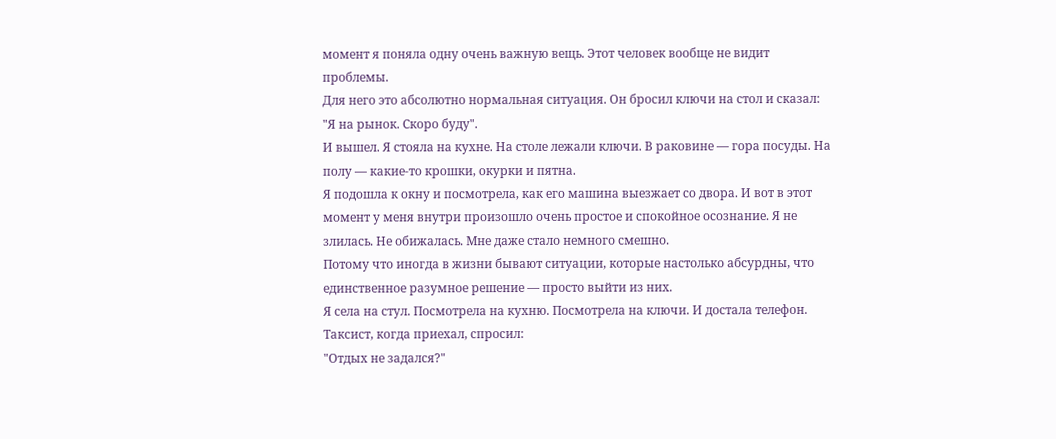момент я поняла одну очень важную вещь. Этот человек вообще не видит проблемы.
Для него это абсолютно нормальная ситуация. Он бросил ключи на стол и сказал:
"Я на рынок. Скоро буду".
И вышел. Я стояла на кухне. На столе лежали ключи. В раковине — гора посуды. На полу — какие-то крошки, окурки и пятна.
Я подошла к окну и посмотрела, как его машина выезжает со двора. И вот в этот момент у меня внутри произошло очень простое и спокойное осознание. Я не злилась. Не обижалась. Мне даже стало немного смешно.
Потому что иногда в жизни бывают ситуации, которые настолько абсурдны, что единственное разумное решение — просто выйти из них.
Я села на стул. Посмотрела на кухню. Посмотрела на ключи. И достала телефон.
Таксист, когда приехал, спросил:
"Отдых не задался?"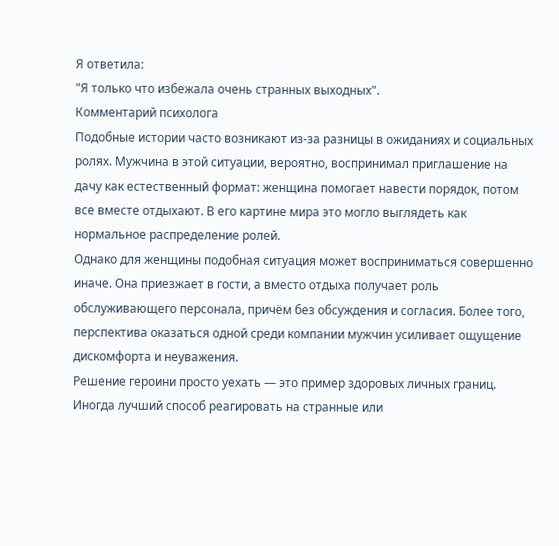Я ответила:
"Я только что избежала очень странных выходных".
Комментарий психолога
Подобные истории часто возникают из-за разницы в ожиданиях и социальных ролях. Мужчина в этой ситуации, вероятно, воспринимал приглашение на дачу как естественный формат: женщина помогает навести порядок, потом все вместе отдыхают. В его картине мира это могло выглядеть как нормальное распределение ролей.
Однако для женщины подобная ситуация может восприниматься совершенно иначе. Она приезжает в гости, а вместо отдыха получает роль обслуживающего персонала, причём без обсуждения и согласия. Более того, перспектива оказаться одной среди компании мужчин усиливает ощущение дискомфорта и неуважения.
Решение героини просто уехать — это пример здоровых личных границ. Иногда лучший способ реагировать на странные или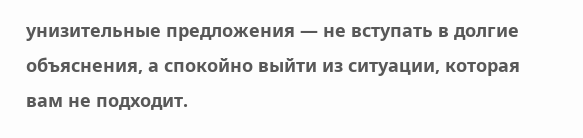унизительные предложения — не вступать в долгие объяснения, а спокойно выйти из ситуации, которая вам не подходит.